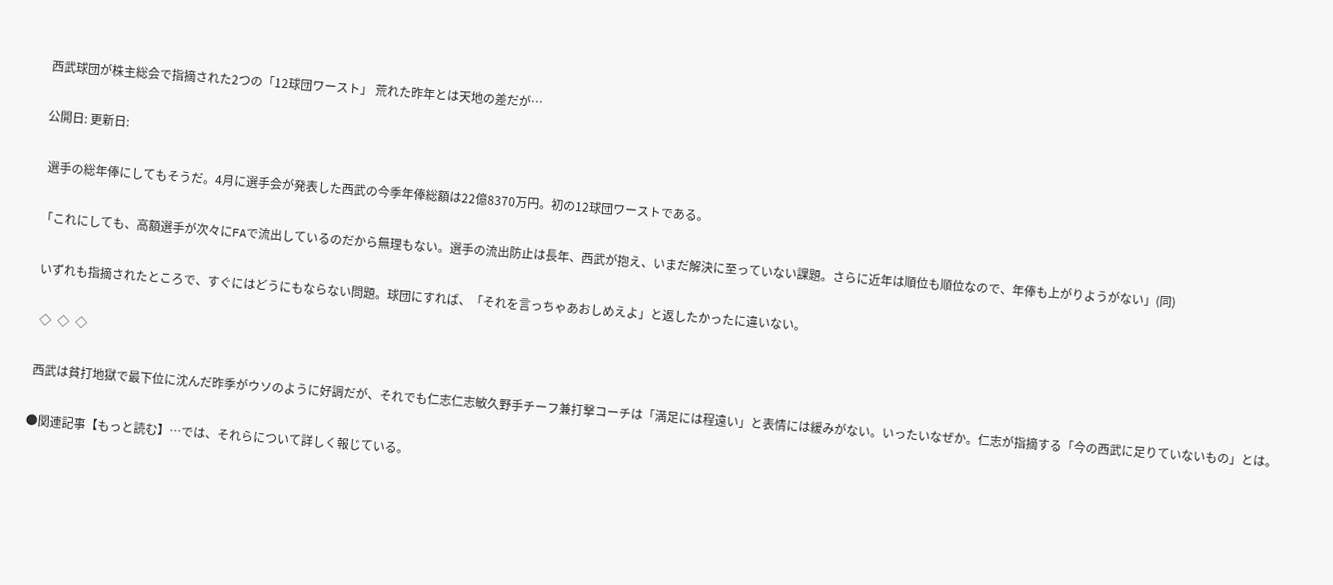西武球団が株主総会で指摘された2つの「12球団ワースト」 荒れた昨年とは天地の差だが…

公開日: 更新日:

 選手の総年俸にしてもそうだ。4月に選手会が発表した西武の今季年俸総額は22億8370万円。初の12球団ワーストである。

「これにしても、高額選手が次々にFAで流出しているのだから無理もない。選手の流出防止は長年、西武が抱え、いまだ解決に至っていない課題。さらに近年は順位も順位なので、年俸も上がりようがない」(同)

 いずれも指摘されたところで、すぐにはどうにもならない問題。球団にすれば、「それを言っちゃあおしめえよ」と返したかったに違いない。

  ◇  ◇  ◇

 西武は貧打地獄で最下位に沈んだ昨季がウソのように好調だが、それでも仁志仁志敏久野手チーフ兼打撃コーチは「満足には程遠い」と表情には緩みがない。いったいなぜか。仁志が指摘する「今の西武に足りていないもの」とは。

●関連記事【もっと読む】…では、それらについて詳しく報じている。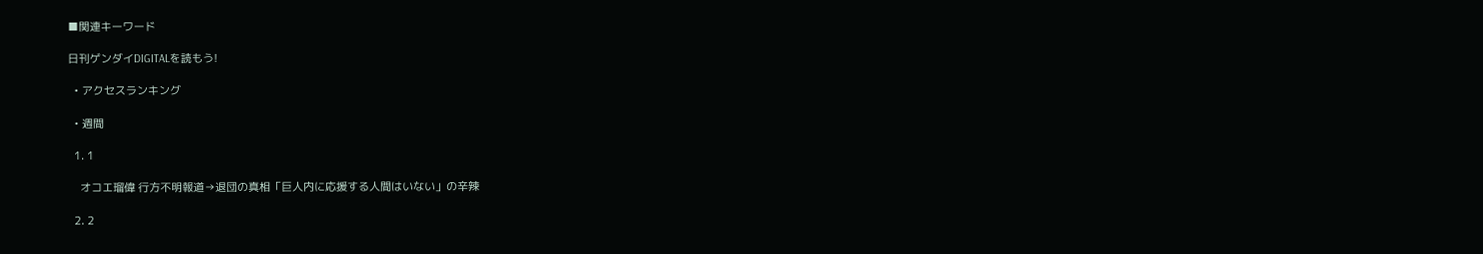■関連キーワード

日刊ゲンダイDIGITALを読もう!

  • アクセスランキング

  • 週間

  1. 1

    オコエ瑠偉 行方不明報道→退団の真相「巨人内に応援する人間はいない」の辛辣

  2. 2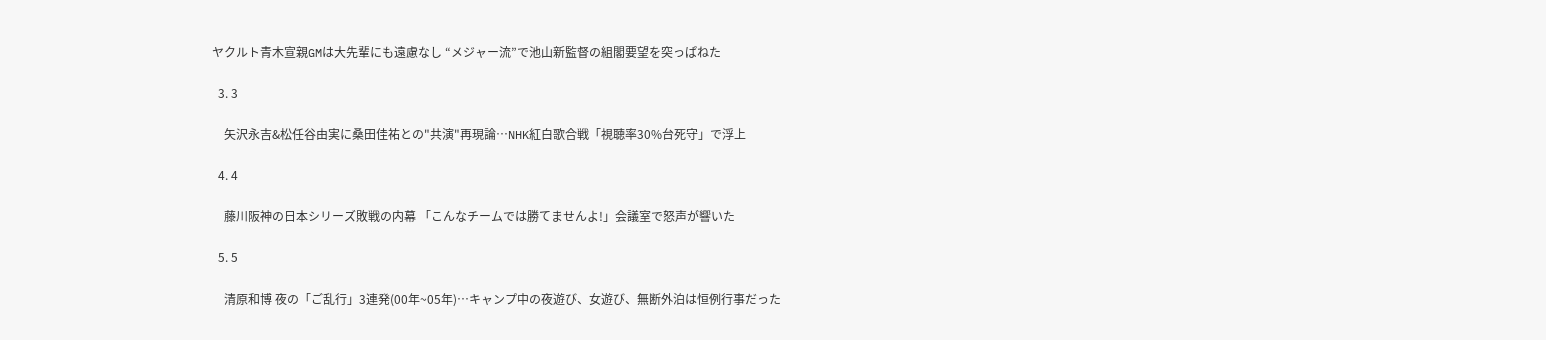ヤクルト青木宣親GMは大先輩にも遠慮なし “メジャー流”で池山新監督の組閣要望を突っぱねた

  3. 3

    矢沢永吉&松任谷由実に桑田佳祐との"共演"再現論…NHK紅白歌合戦「視聴率30%台死守」で浮上

  4. 4

    藤川阪神の日本シリーズ敗戦の内幕 「こんなチームでは勝てませんよ!」会議室で怒声が響いた

  5. 5

    清原和博 夜の「ご乱行」3連発(00年~05年)…キャンプ中の夜遊び、女遊び、無断外泊は恒例行事だった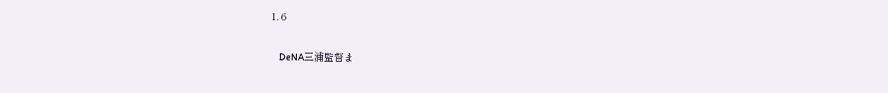1. 6

    DeNA三浦監督ま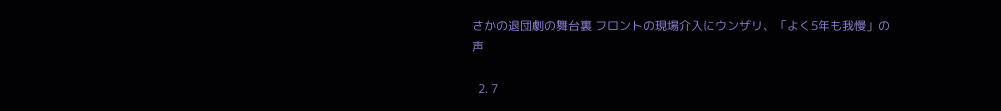さかの退団劇の舞台裏 フロントの現場介入にウンザリ、「よく5年も我慢」の声

  2. 7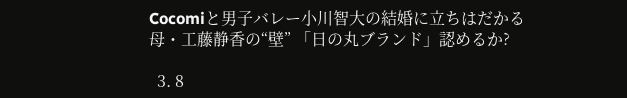Cocomiと男子バレー小川智大の結婚に立ちはだかる母・工藤静香の“壁” 「日の丸ブランド」認めるか?

  3. 8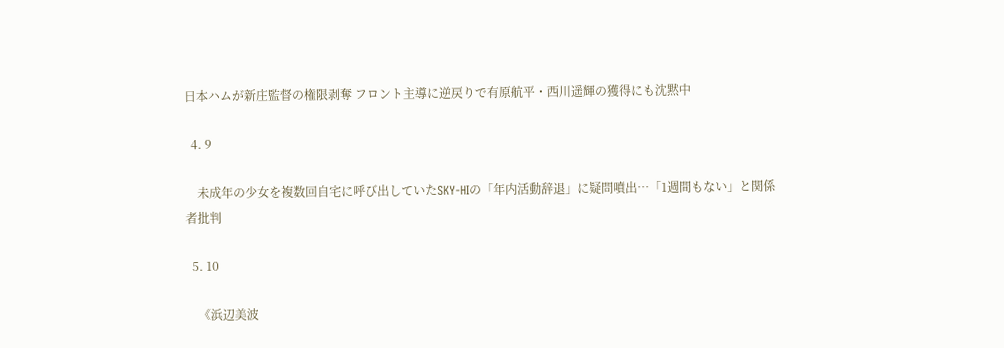日本ハムが新庄監督の権限剥奪 フロント主導に逆戻りで有原航平・西川遥輝の獲得にも沈黙中

  4. 9

    未成年の少女を複数回自宅に呼び出していたSKY-HIの「年内活動辞退」に疑問噴出…「1週間もない」と関係者批判

  5. 10

    《浜辺美波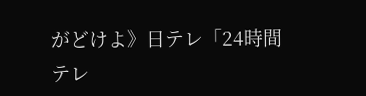がどけよ》日テレ「24時間テレ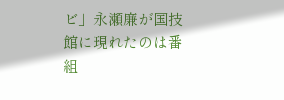ビ」永瀬廉が国技館に現れたのは番組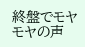終盤でモヤモヤの声